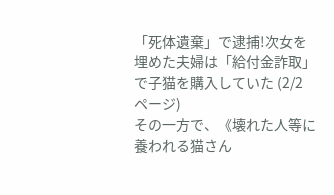「死体遺棄」で逮捕!次女を埋めた夫婦は「給付金詐取」で子猫を購入していた (2/2ページ)
その一方で、《壊れた人等に養われる猫さん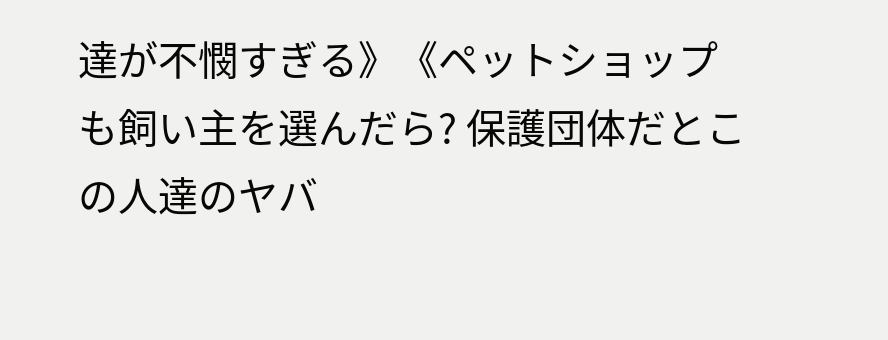達が不憫すぎる》《ペットショップも飼い主を選んだら? 保護団体だとこの人達のヤバ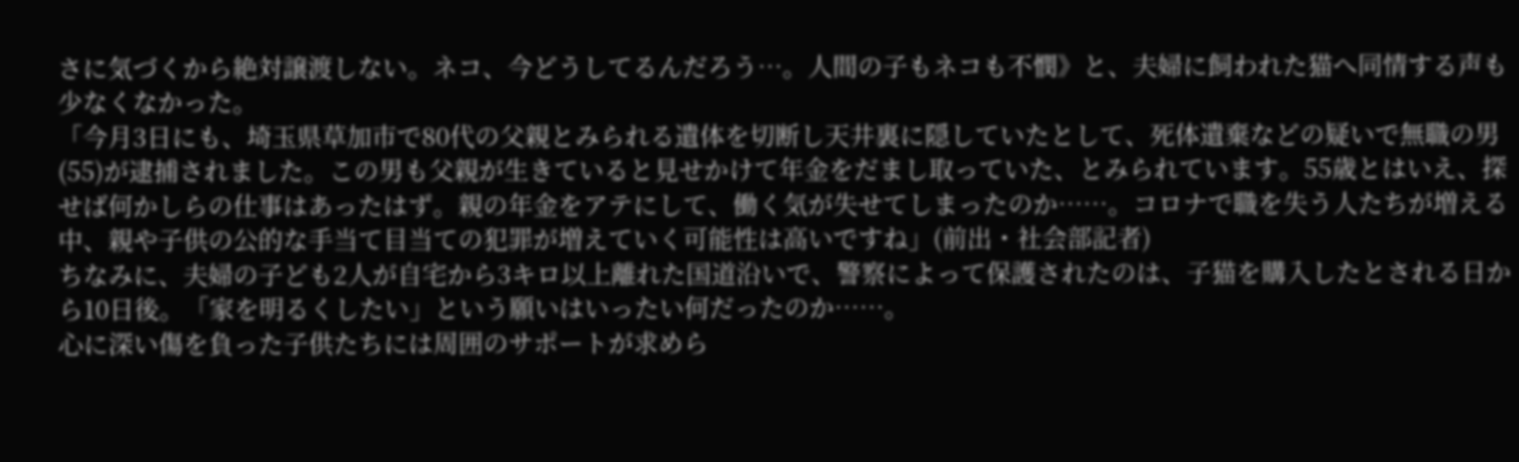さに気づくから絶対譲渡しない。ネコ、今どうしてるんだろう…。人間の子もネコも不憫》と、夫婦に飼われた猫へ同情する声も少なくなかった。
「今月3日にも、埼玉県草加市で80代の父親とみられる遺体を切断し天井裏に隠していたとして、死体遺棄などの疑いで無職の男(55)が逮捕されました。この男も父親が生きていると見せかけて年金をだまし取っていた、とみられています。55歳とはいえ、探せば何かしらの仕事はあったはず。親の年金をアテにして、働く気が失せてしまったのか……。コロナで職を失う人たちが増える中、親や子供の公的な手当て目当ての犯罪が増えていく可能性は高いですね」(前出・社会部記者)
ちなみに、夫婦の子ども2人が自宅から3キロ以上離れた国道沿いで、警察によって保護されたのは、子猫を購入したとされる日から10日後。「家を明るくしたい」という願いはいったい何だったのか……。
心に深い傷を負った子供たちには周囲のサポートが求めら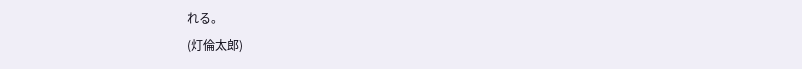れる。
(灯倫太郎)